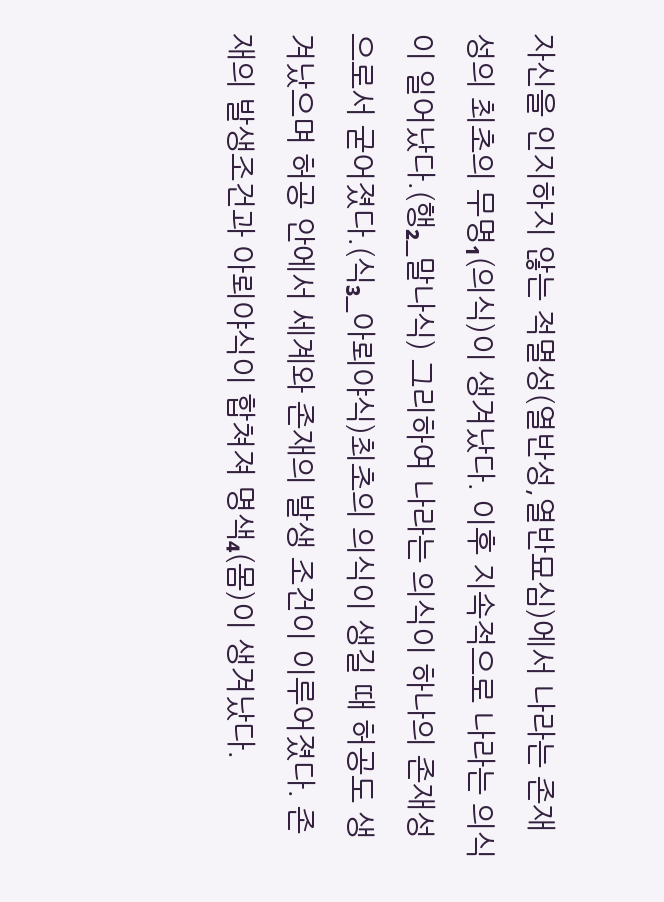자신을 인지하지 않는 적멸성(열반성,열반묘심)에서 나라는 존재성의 최초의 무명₁(의식)이 생겨났다. 이후 지속적으로 나라는 의식이 일어났다.(행₂_말나식) 그리하여 나라는 의식이 하나의 존재성으로서 굳어졌다.(식₃_아뢰야식)최초의 의식이 생길 때 허공도 생겨났으며 허공 안에서 세계와 존재의 발생 조건이 이루어졌다. 존재의 발생조건과 아뢰야식이 합쳐져 명색₄(몸)이 생겨났다.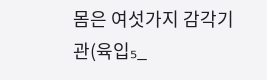몸은 여섯가지 감각기관(육입₅_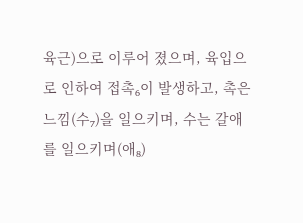육근)으로 이루어 졌으며, 육입으로 인하여 접촉₆이 발생하고, 촉은 느낌(수₇)을 일으키며, 수는 갈애를 일으키며(애₈)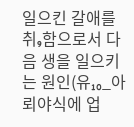일으킨 갈애를 취₉함으로서 다음 생을 일으키는 원인(유₁₀_아뢰야식에 업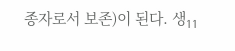종자로서 보존)이 된다. 생₁₁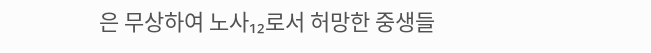은 무상하여 노사₁₂로서 허망한 중생들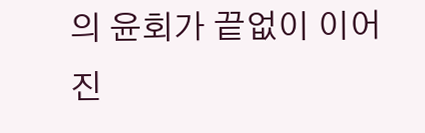의 윤회가 끝없이 이어진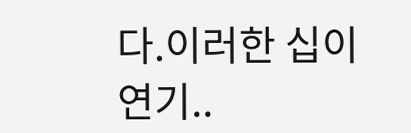다.이러한 십이연기..